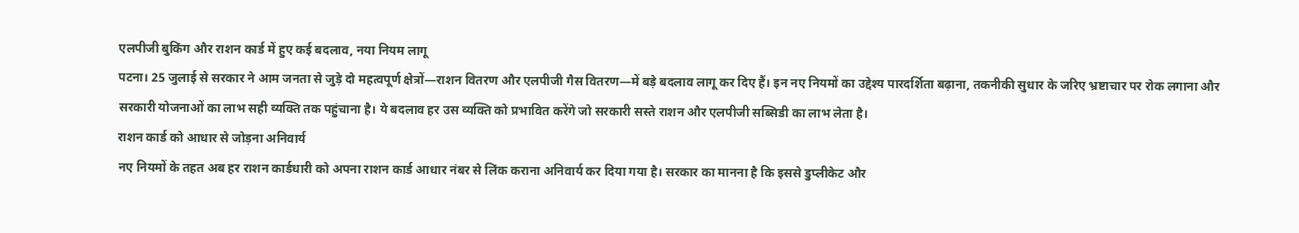एलपीजी बुकिंग और राशन कार्ड में हुए कई बदलाव, नया नियम लागू
पटना। 25 जुलाई से सरकार ने आम जनता से जुड़े दो महत्वपूर्ण क्षेत्रों—राशन वितरण और एलपीजी गैस वितरण—में बड़े बदलाव लागू कर दिए हैं। इन नए नियमों का उद्देश्य पारदर्शिता बढ़ाना, तकनीकी सुधार के जरिए भ्रष्टाचार पर रोक लगाना और सरकारी योजनाओं का लाभ सही व्यक्ति तक पहुंचाना है। ये बदलाव हर उस व्यक्ति को प्रभावित करेंगे जो सरकारी सस्ते राशन और एलपीजी सब्सिडी का लाभ लेता है।
राशन कार्ड को आधार से जोड़ना अनिवार्य
नए नियमों के तहत अब हर राशन कार्डधारी को अपना राशन कार्ड आधार नंबर से लिंक कराना अनिवार्य कर दिया गया है। सरकार का मानना है कि इससे डुप्लीकेट और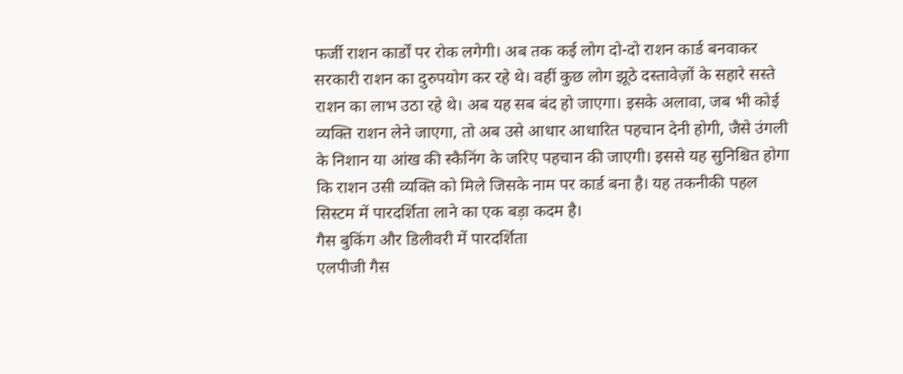फर्जी राशन कार्डों पर रोक लगेगी। अब तक कई लोग दो-दो राशन कार्ड बनवाकर सरकारी राशन का दुरुपयोग कर रहे थे। वहीं कुछ लोग झूठे दस्तावेज़ों के सहारे सस्ते राशन का लाभ उठा रहे थे। अब यह सब बंद हो जाएगा। इसके अलावा, जब भी कोई व्यक्ति राशन लेने जाएगा, तो अब उसे आधार आधारित पहचान देनी होगी, जैसे उंगली के निशान या आंख की स्कैनिंग के जरिए पहचान की जाएगी। इससे यह सुनिश्चित होगा कि राशन उसी व्यक्ति को मिले जिसके नाम पर कार्ड बना है। यह तकनीकी पहल सिस्टम में पारदर्शिता लाने का एक बड़ा कदम है।
गैस बुकिंग और डिलीवरी में पारदर्शिता
एलपीजी गैस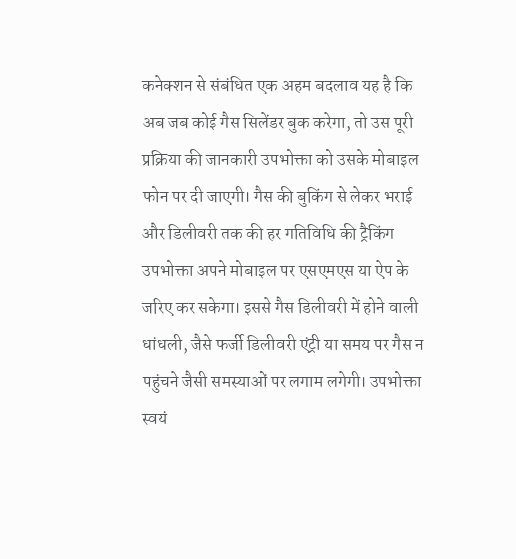कनेक्शन से संबंधित एक अहम बदलाव यह है कि अब जब कोई गैस सिलेंडर बुक करेगा, तो उस पूरी प्रक्रिया की जानकारी उपभोक्ता को उसके मोबाइल फोन पर दी जाएगी। गैस की बुकिंग से लेकर भराई और डिलीवरी तक की हर गतिविधि की ट्रैकिंग उपभोक्ता अपने मोबाइल पर एसएमएस या ऐप के जरिए कर सकेगा। इससे गैस डिलीवरी में होने वाली धांधली, जैसे फर्जी डिलीवरी एंट्री या समय पर गैस न पहुंचने जैसी समस्याओं पर लगाम लगेगी। उपभोक्ता स्वयं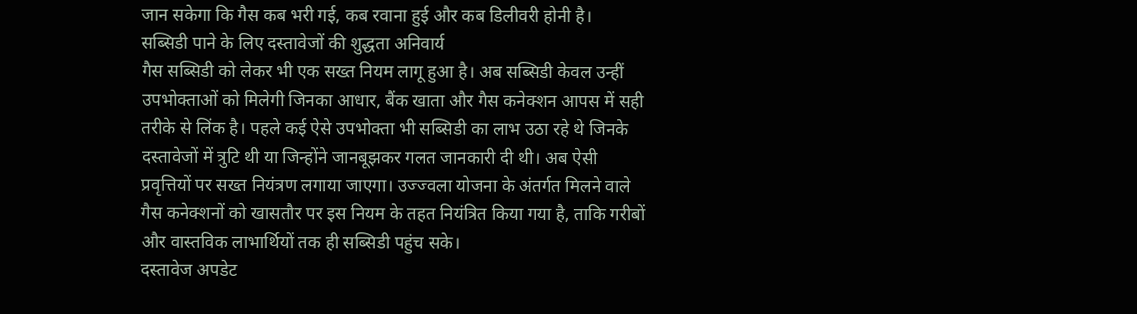जान सकेगा कि गैस कब भरी गई, कब रवाना हुई और कब डिलीवरी होनी है।
सब्सिडी पाने के लिए दस्तावेजों की शुद्धता अनिवार्य
गैस सब्सिडी को लेकर भी एक सख्त नियम लागू हुआ है। अब सब्सिडी केवल उन्हीं उपभोक्ताओं को मिलेगी जिनका आधार, बैंक खाता और गैस कनेक्शन आपस में सही तरीके से लिंक है। पहले कई ऐसे उपभोक्ता भी सब्सिडी का लाभ उठा रहे थे जिनके दस्तावेजों में त्रुटि थी या जिन्होंने जानबूझकर गलत जानकारी दी थी। अब ऐसी प्रवृत्तियों पर सख्त नियंत्रण लगाया जाएगा। उज्ज्वला योजना के अंतर्गत मिलने वाले गैस कनेक्शनों को खासतौर पर इस नियम के तहत नियंत्रित किया गया है, ताकि गरीबों और वास्तविक लाभार्थियों तक ही सब्सिडी पहुंच सके।
दस्तावेज अपडेट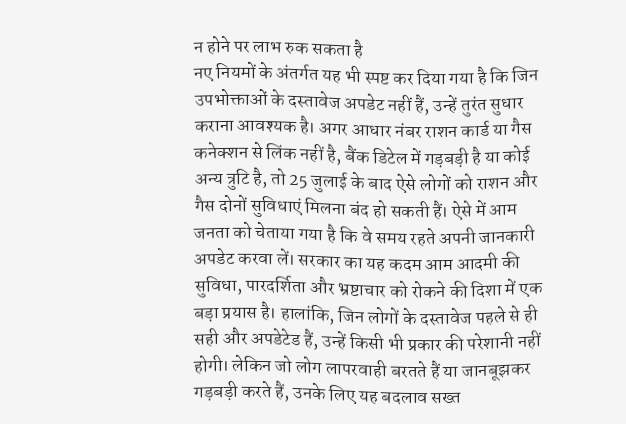न होने पर लाभ रुक सकता है
नए नियमों के अंतर्गत यह भी स्पष्ट कर दिया गया है कि जिन उपभोक्ताओं के दस्तावेज अपडेट नहीं हैं, उन्हें तुरंत सुधार कराना आवश्यक है। अगर आधार नंबर राशन कार्ड या गैस कनेक्शन से लिंक नहीं है, बैंक डिटेल में गड़बड़ी है या कोई अन्य त्रुटि है, तो 25 जुलाई के बाद ऐसे लोगों को राशन और गैस दोनों सुविधाएं मिलना बंद हो सकती हैं। ऐसे में आम जनता को चेताया गया है कि वे समय रहते अपनी जानकारी अपडेट करवा लें। सरकार का यह कदम आम आदमी की सुविधा, पारदर्शिता और भ्रष्टाचार को रोकने की दिशा में एक बड़ा प्रयास है। हालांकि, जिन लोगों के दस्तावेज पहले से ही सही और अपडेटेड हैं, उन्हें किसी भी प्रकार की परेशानी नहीं होगी। लेकिन जो लोग लापरवाही बरतते हैं या जानबूझकर गड़बड़ी करते हैं, उनके लिए यह बदलाव सख्त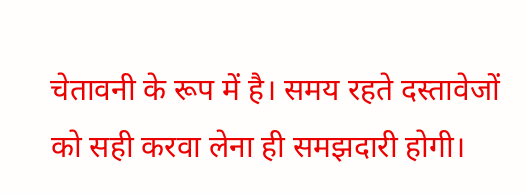चेतावनी के रूप में है। समय रहते दस्तावेजों को सही करवा लेना ही समझदारी होगी।